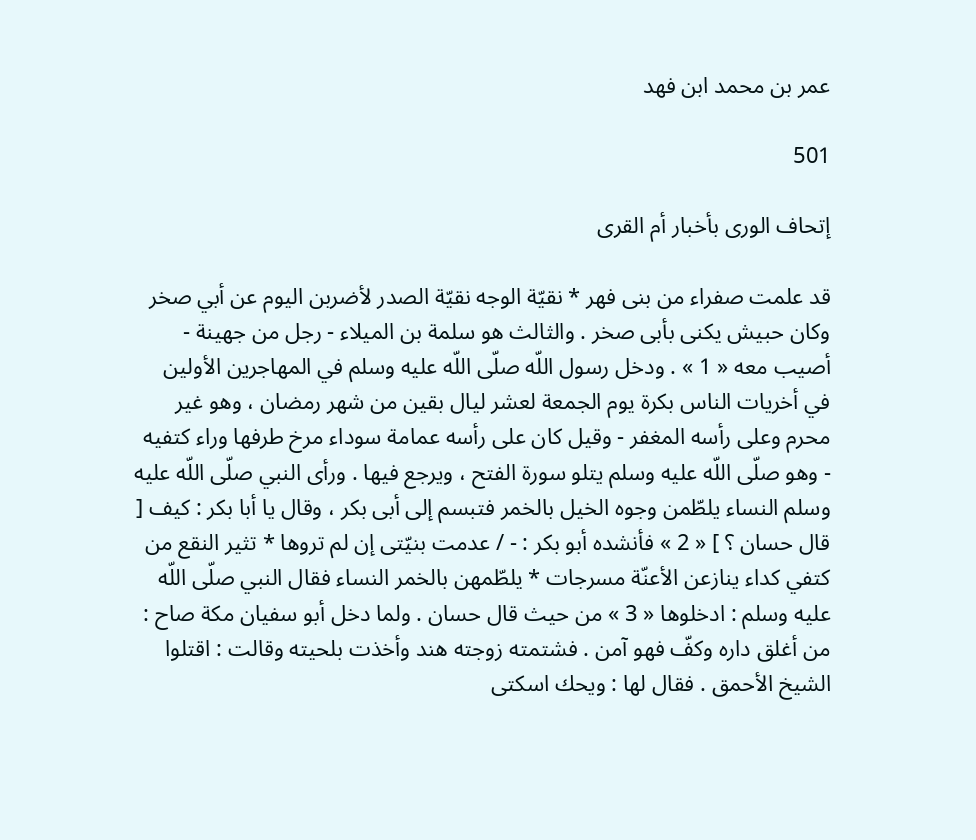عمر بن محمد ابن فهد

501

إتحاف الورى بأخبار أم القرى

قد علمت صفراء من بنى فهر * نقيّة الوجه نقيّة الصدر لأضربن اليوم عن أبي صخر وكان حبيش يكنى بأبى صخر . والثالث هو سلمة بن الميلاء - رجل من جهينة - أصيب معه « 1 » . ودخل رسول اللّه صلّى اللّه عليه وسلم في المهاجرين الأولين في أخريات الناس بكرة يوم الجمعة لعشر ليال بقين من شهر رمضان ، وهو غير محرم وعلى رأسه المغفر - وقيل كان على رأسه عمامة سوداء مرخ طرفها وراء كتفيه - وهو صلّى اللّه عليه وسلم يتلو سورة الفتح ، ويرجع فيها . ورأى النبي صلّى اللّه عليه وسلم النساء يلطّمن وجوه الخيل بالخمر فتبسم إلى أبى بكر ، وقال يا أبا بكر : كيف [ قال حسان ؟ ] « 2 » فأنشده أبو بكر : - / عدمت بنيّتى إن لم تروها * تثير النقع من كتفي كداء ينازعن الأعنّة مسرجات * يلطّمهن بالخمر النساء فقال النبي صلّى اللّه عليه وسلم : ادخلوها « 3 » من حيث قال حسان . ولما دخل أبو سفيان مكة صاح : من أغلق داره وكفّ فهو آمن . فشتمته زوجته هند وأخذت بلحيته وقالت : اقتلوا الشيخ الأحمق . فقال لها : ويحك اسكتى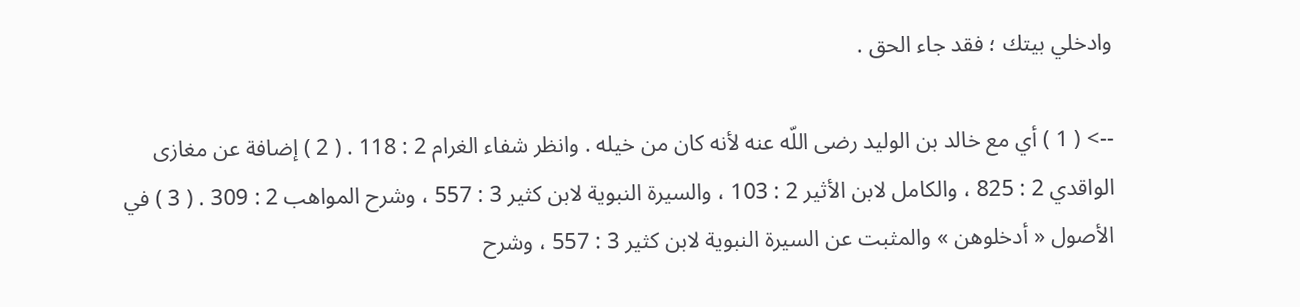وادخلي بيتك ؛ فقد جاء الحق .

--> ( 1 ) أي مع خالد بن الوليد رضى اللّه عنه لأنه كان من خيله . وانظر شفاء الغرام 2 : 118 . ( 2 ) إضافة عن مغازى الواقدي 2 : 825 ، والكامل لابن الأثير 2 : 103 ، والسيرة النبوية لابن كثير 3 : 557 ، وشرح المواهب 2 : 309 . ( 3 ) في الأصول « أدخلوهن » والمثبت عن السيرة النبوية لابن كثير 3 : 557 ، وشرح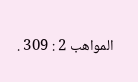المواهب 2 : 309 .